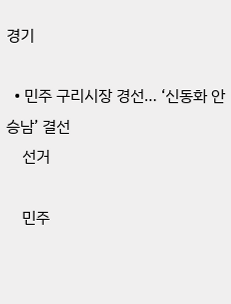경기

  • 민주 구리시장 경선… ‘신동화 안승남’ 결선
    선거

    민주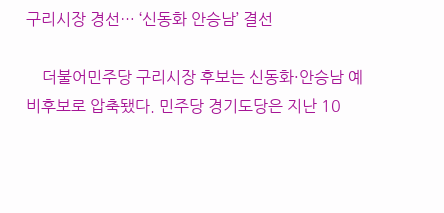구리시장 경선… ‘신동화 안승남’ 결선

    더불어민주당 구리시장 후보는 신동화·안승남 예비후보로 압축됐다. 민주당 경기도당은 지난 10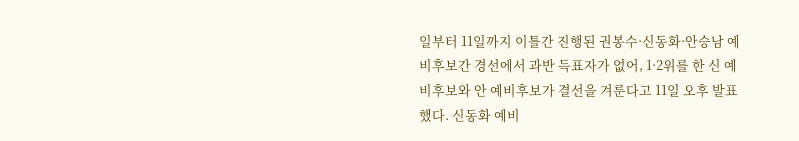일부터 11일까지 이틀간 진행된 권봉수·신동화·안승남 예비후보간 경선에서 과반 득표자가 없어, 1·2위를 한 신 예비후보와 안 예비후보가 결선을 겨룬다고 11일 오후 발표했다. 신동화 예비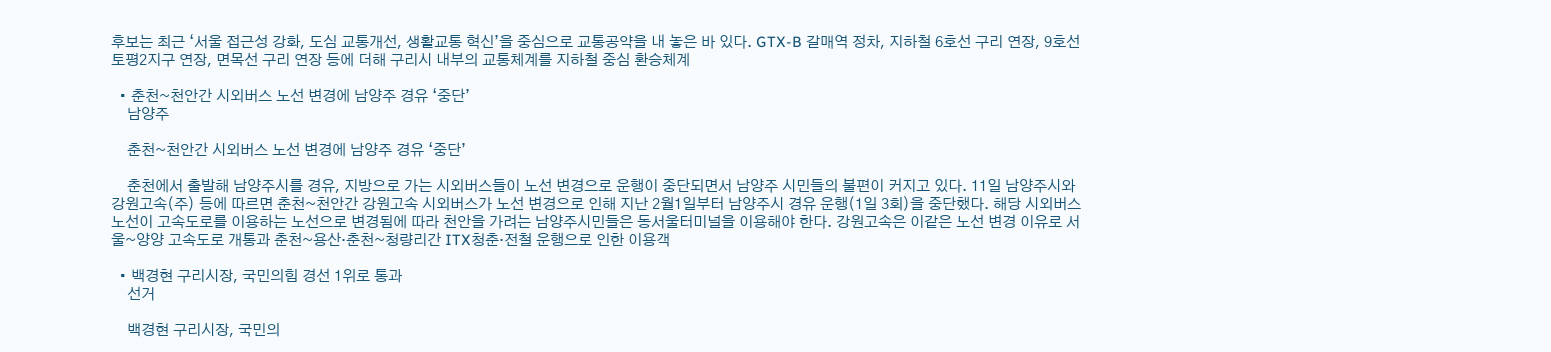후보는 최근 ‘서울 접근성 강화, 도심 교통개선, 생활교통 혁신’을 중심으로 교통공약을 내 놓은 바 있다. GTX-B 갈매역 정차, 지하철 6호선 구리 연장, 9호선 토평2지구 연장, 면목선 구리 연장 등에 더해 구리시 내부의 교통체계를 지하철 중심 환승체계

  • 춘천~천안간 시외버스 노선 변경에 남양주 경유 ‘중단’
    남양주

    춘천~천안간 시외버스 노선 변경에 남양주 경유 ‘중단’

    춘천에서 출발해 남양주시를 경유, 지방으로 가는 시외버스들이 노선 변경으로 운행이 중단되면서 남양주 시민들의 불편이 커지고 있다. 11일 남양주시와 강원고속(주) 등에 따르면 춘천~천안간 강원고속 시외버스가 노선 변경으로 인해 지난 2월1일부터 남양주시 경유 운행(1일 3회)을 중단했다. 해당 시외버스 노선이 고속도로를 이용하는 노선으로 변경됨에 따라 천안을 가려는 남양주시민들은 동서울터미널을 이용해야 한다. 강원고속은 이같은 노선 변경 이유로 서울~양양 고속도로 개통과 춘천~용산·춘천~청량리간 ITX청춘·전철 운행으로 인한 이용객

  • 백경현 구리시장, 국민의힘 경선 1위로 통과
    선거

    백경현 구리시장, 국민의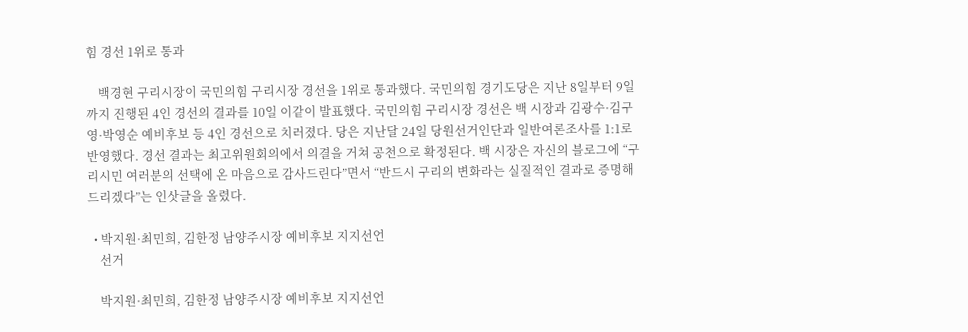힘 경선 1위로 통과

    백경현 구리시장이 국민의힘 구리시장 경선을 1위로 통과했다. 국민의힘 경기도당은 지난 8일부터 9일까지 진행된 4인 경선의 결과를 10일 이같이 발표했다. 국민의힘 구리시장 경선은 백 시장과 김광수·김구영·박영순 예비후보 등 4인 경선으로 치러졌다. 당은 지난달 24일 당원선거인단과 일반여론조사를 1:1로 반영했다. 경선 결과는 최고위원회의에서 의결을 거쳐 공천으로 확정된다. 백 시장은 자신의 블로그에 “구리시민 여러분의 선택에 온 마음으로 감사드린다”면서 “반드시 구리의 변화라는 실질적인 결과로 증명해드리겠다”는 인삿글을 올렸다.

  • 박지원·최민희, 김한정 남양주시장 예비후보 지지선언
    선거

    박지원·최민희, 김한정 남양주시장 예비후보 지지선언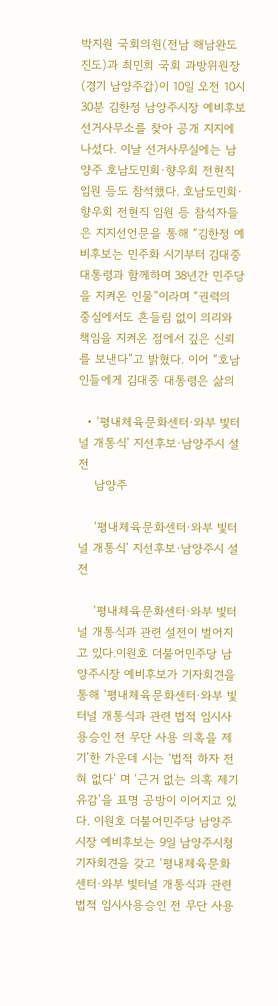박지원 국회의원(전남 해남완도진도)과 최민희 국회 과방위원장(경기 남양주갑)이 10일 오전 10시30분 김한정 남양주시장 예비후보 선거사무소를 찾아 공개 지지에 나섰다. 이날 선거사무실에는 남양주 호남도민회·향우회 전현직 임원 등도 참석했다. 호남도민회·향우회 전현직 임원 등 참석자들은 지지선언문을 통해 “김한정 예비후보는 민주화 시기부터 김대중 대통령과 함께하며 38년간 민주당을 지켜온 인물”이라며 “권력의 중심에서도 흔들림 없이 의리와 책임을 지켜온 점에서 깊은 신뢰를 보낸다”고 밝혔다. 이어 “호남인들에게 김대중 대통령은 삶의

  • ‘평내체육문화센터·와부 빛터널 개통식’ 지선후보·남양주시 설전
    남양주

    ‘평내체육문화센터·와부 빛터널 개통식’ 지선후보·남양주시 설전

    ‘평내체육문화센터·와부 빛터널 개통식과 관련 설전이 벌어지고 있다.이원호 더불어민주당 남양주시장 예비후보가 기자회견을 통해 ‘평내체육문화센터·와부 빛터널 개통식과 관련 법적 임시사용승인 전 무단 사용 의혹을 제기’한 가운데 시는 ‘법적 하자 전혀 없다’ 며 ‘근거 없는 의혹 제기 유감’을 표명 공방이 이어지고 있다. 이원호 더불어민주당 남양주시장 예비후보는 9일 남양주시청 기자회견을 갖고 ‘평내체육문화센터·와부 빛터널 개통식과 관련 법적 임시사용승인 전 무단 사용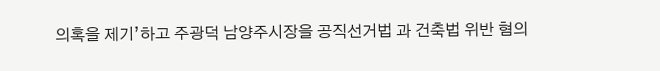의혹을 제기’하고 주광덕 남양주시장을 공직선거법 과 건축법 위반 혐의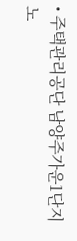• 주택관리공단 남양주가운1단지 노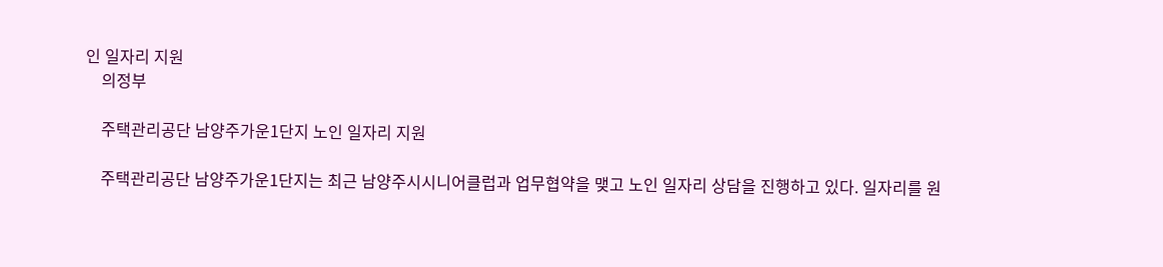인 일자리 지원
    의정부

    주택관리공단 남양주가운1단지 노인 일자리 지원

    주택관리공단 남양주가운1단지는 최근 남양주시시니어클럽과 업무협약을 맺고 노인 일자리 상담을 진행하고 있다. 일자리를 원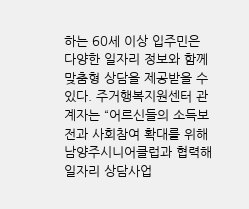하는 60세 이상 입주민은 다양한 일자리 정보와 함께 맞춤형 상담을 제공받을 수 있다. 주거행복지원센터 관계자는 “어르신들의 소득보전과 사회참여 확대를 위해 남양주시니어클럽과 협력해 일자리 상담사업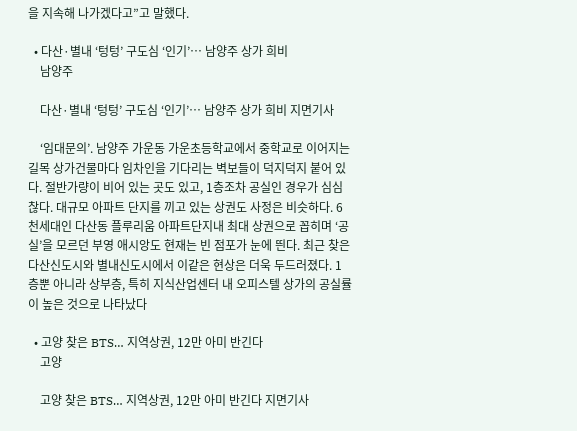을 지속해 나가겠다고”고 말했다.

  • 다산·별내 ‘텅텅’ 구도심 ‘인기’… 남양주 상가 희비
    남양주

    다산·별내 ‘텅텅’ 구도심 ‘인기’… 남양주 상가 희비 지면기사

    ‘임대문의’. 남양주 가운동 가운초등학교에서 중학교로 이어지는 길목 상가건물마다 임차인을 기다리는 벽보들이 덕지덕지 붙어 있다. 절반가량이 비어 있는 곳도 있고, 1층조차 공실인 경우가 심심찮다. 대규모 아파트 단지를 끼고 있는 상권도 사정은 비슷하다. 6천세대인 다산동 플루리움 아파트단지내 최대 상권으로 꼽히며 ‘공실’을 모르던 부영 애시앙도 현재는 빈 점포가 눈에 띈다. 최근 찾은 다산신도시와 별내신도시에서 이같은 현상은 더욱 두드러졌다. 1층뿐 아니라 상부층, 특히 지식산업센터 내 오피스텔 상가의 공실률이 높은 것으로 나타났다

  • 고양 찾은 BTS… 지역상권, 12만 아미 반긴다
    고양

    고양 찾은 BTS… 지역상권, 12만 아미 반긴다 지면기사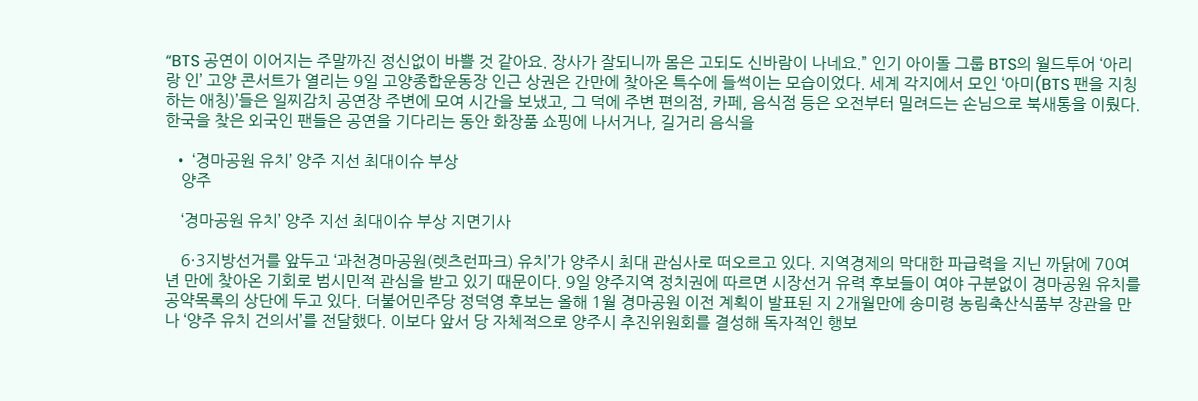“BTS 공연이 이어지는 주말까진 정신없이 바쁠 것 같아요. 장사가 잘되니까 몸은 고되도 신바람이 나네요.” 인기 아이돌 그룹 BTS의 월드투어 ‘아리랑 인’ 고양 콘서트가 열리는 9일 고양종합운동장 인근 상권은 간만에 찾아온 특수에 들썩이는 모습이었다. 세계 각지에서 모인 ‘아미(BTS 팬을 지칭하는 애칭)’들은 일찌감치 공연장 주변에 모여 시간을 보냈고, 그 덕에 주변 편의점, 카페, 음식점 등은 오전부터 밀려드는 손님으로 북새통을 이뤘다. 한국을 찾은 외국인 팬들은 공연을 기다리는 동안 화장품 쇼핑에 나서거나, 길거리 음식을

  • ‘경마공원 유치’ 양주 지선 최대이슈 부상
    양주

    ‘경마공원 유치’ 양주 지선 최대이슈 부상 지면기사

    6·3지방선거를 앞두고 ‘과천경마공원(렛츠런파크) 유치’가 양주시 최대 관심사로 떠오르고 있다. 지역경제의 막대한 파급력을 지닌 까닭에 70여 년 만에 찾아온 기회로 범시민적 관심을 받고 있기 때문이다. 9일 양주지역 정치권에 따르면 시장선거 유력 후보들이 여야 구분없이 경마공원 유치를 공약목록의 상단에 두고 있다. 더불어민주당 정덕영 후보는 올해 1월 경마공원 이전 계획이 발표된 지 2개월만에 송미령 농림축산식품부 장관을 만나 ‘양주 유치 건의서’를 전달했다. 이보다 앞서 당 자체적으로 양주시 추진위원회를 결성해 독자적인 행보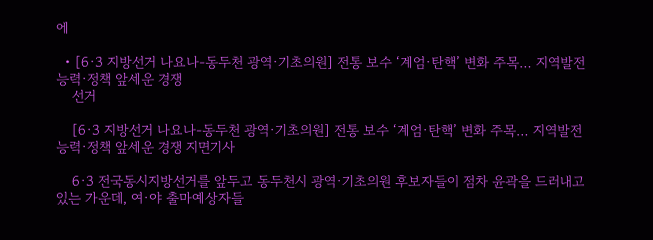에

  • [6·3 지방선거 나요나-동두천 광역·기초의원] 전통 보수 ‘계엄·탄핵’ 변화 주목… 지역발전 능력·정책 앞세운 경쟁
    선거

    [6·3 지방선거 나요나-동두천 광역·기초의원] 전통 보수 ‘계엄·탄핵’ 변화 주목… 지역발전 능력·정책 앞세운 경쟁 지면기사

    6·3 전국동시지방선거를 앞두고 동두천시 광역·기초의원 후보자들이 점차 윤곽을 드러내고 있는 가운데, 여·야 출마예상자들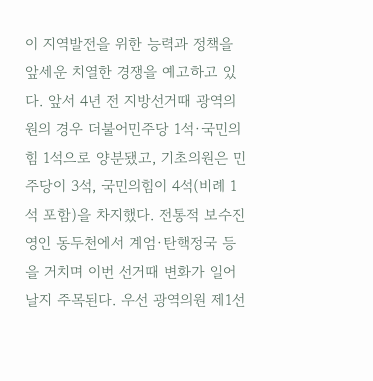이 지역발전을 위한 능력과 정책을 앞세운 치열한 경쟁을 예고하고 있다. 앞서 4년 전 지방선거때 광역의원의 경우 더불어민주당 1석·국민의힘 1석으로 양분됐고, 기초의원은 민주당이 3석, 국민의힘이 4석(비례 1석 포함)을 차지했다. 전통적 보수진영인 동두천에서 계엄·탄핵정국 등을 거치며 이번 선거때 변화가 일어날지 주목된다. 우선 광역의원 제1선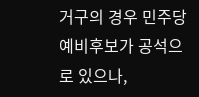거구의 경우 민주당 예비후보가 공석으로 있으나,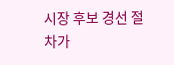시장 후보 경선 절차가